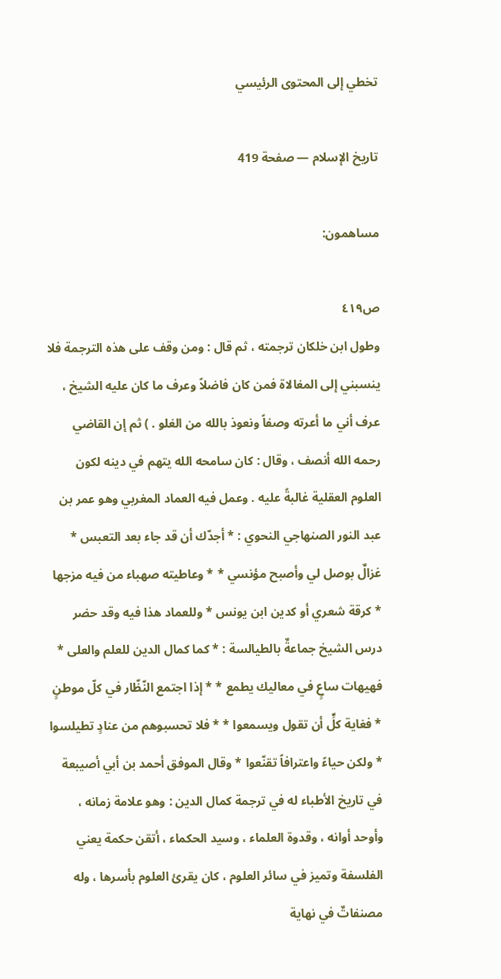تخطي إلى المحتوى الرئيسي

تاريخ الإسلام — صفحة 419

مساهمون:

ص٤١٩
وطول ابن خلكان ترجمته ، ثم قال : ومن وقف على هذه الترجمة فلا ينسبني إلى المغالاة فمن كان فاضلاً وعرف ما كان عليه الشيخ ، عرف أني ما أعرته وصفاً ونعوذ بالله من الغلو . ) ثم إن القاضي رحمه الله أنصف ، وقال : كان سامحه الله يتهم في دينه لكون العلوم العقلية غالبةً عليه . وعمل فيه العماد المغربي وهو عمر بن عبد النور الصنهاجي النحوي : * أجدّك أن قد جاء بعد التعبس * غزالٌ بوصل لي وأصبح مؤنسي * * وعاطيته صهباء من فيه مزجها * كرقة شعري أو كدين ابن يونس * وللعماد هذا فيه وقد حضر درس الشيخ جماعةٌ بالطيالسة : * كما كمال الدين للعلم والعلى * فهيهات ساعٍ في معاليك يطمع * * إذا اجتمع النّظّار في كلّ موطنٍ * فغاية كلٍّ أن تقول ويسمعوا * * فلا تحسبوهم من عنادٍ تطيلسوا * ولكن حياءً واعترافاً تقنّعوا * وقال الموفق أحمد بن أبي أصيبعة في تاريخ الأطباء له في ترجمة كمال الدين : وهو علامة زمانه ، وأوحد أوانه ، وقدوة العلماء ، وسيد الحكماء ، أتقن حكمة يعني الفلسفة وتميز في سائر العلوم ، كان يقرئ العلوم بأسرها ، وله مصنفاتٌ في نهاية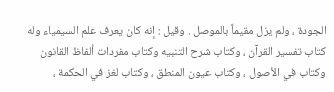الجودة ، ولم يزل مقيماً بالموصل . وقيل : إنه كان يعرف علم السيمياء وله كتاب تفسير القرآن ، وكتاب شرح التنبيه وكتاب مفردات ألفاظ القانون وكتاب في الأصول ، وكتاب عيون المنطق ، وكتاب لغز في الحكمة ،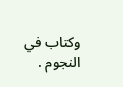وكتاب في النجوم .